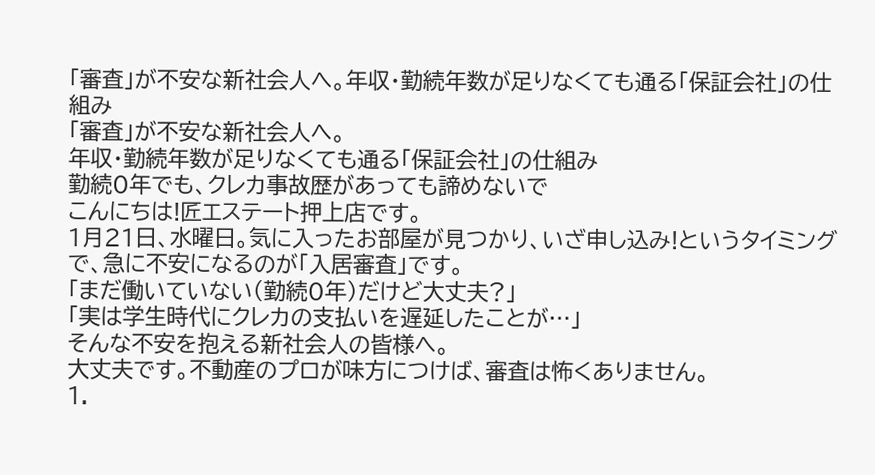「審査」が不安な新社会人へ。年収・勤続年数が足りなくても通る「保証会社」の仕組み
「審査」が不安な新社会人へ。
年収・勤続年数が足りなくても通る「保証会社」の仕組み
勤続0年でも、クレカ事故歴があっても諦めないで
こんにちは!匠エステート押上店です。
1月21日、水曜日。気に入ったお部屋が見つかり、いざ申し込み!というタイミングで、急に不安になるのが「入居審査」です。
「まだ働いていない(勤続0年)だけど大丈夫?」
「実は学生時代にクレカの支払いを遅延したことが…」
そんな不安を抱える新社会人の皆様へ。
大丈夫です。不動産のプロが味方につけば、審査は怖くありません。
1.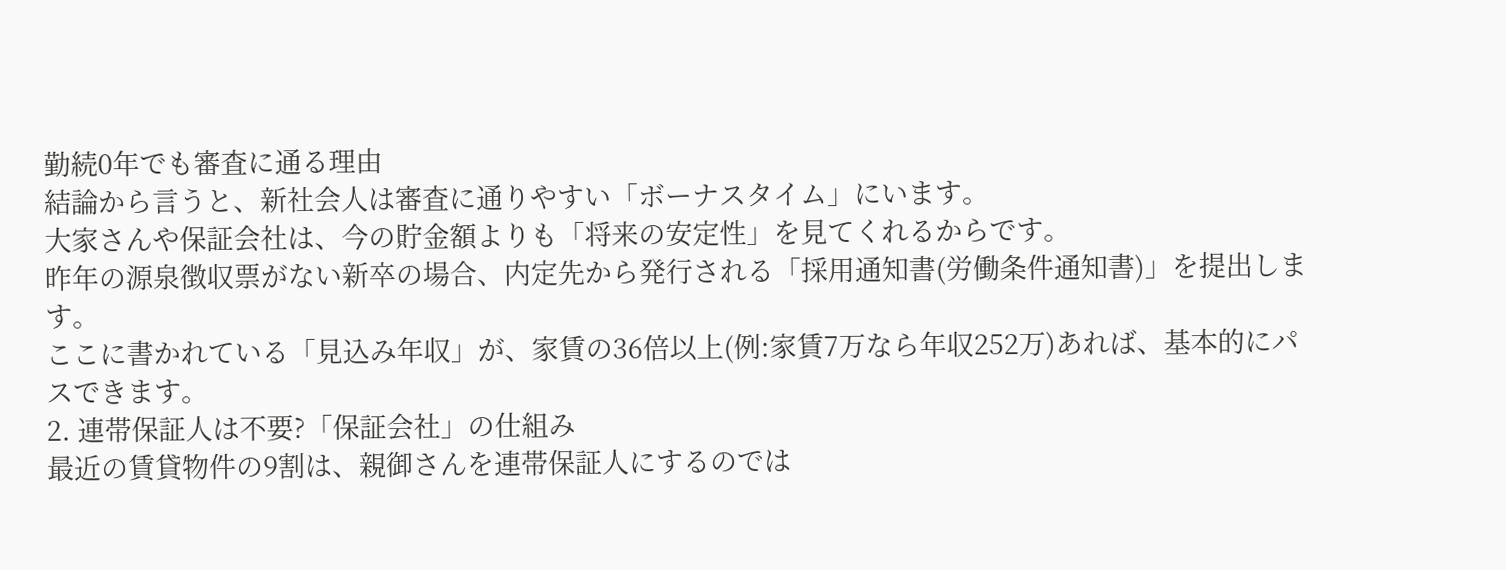勤続0年でも審査に通る理由
結論から言うと、新社会人は審査に通りやすい「ボーナスタイム」にいます。
大家さんや保証会社は、今の貯金額よりも「将来の安定性」を見てくれるからです。
昨年の源泉徴収票がない新卒の場合、内定先から発行される「採用通知書(労働条件通知書)」を提出します。
ここに書かれている「見込み年収」が、家賃の36倍以上(例:家賃7万なら年収252万)あれば、基本的にパスできます。
2. 連帯保証人は不要?「保証会社」の仕組み
最近の賃貸物件の9割は、親御さんを連帯保証人にするのでは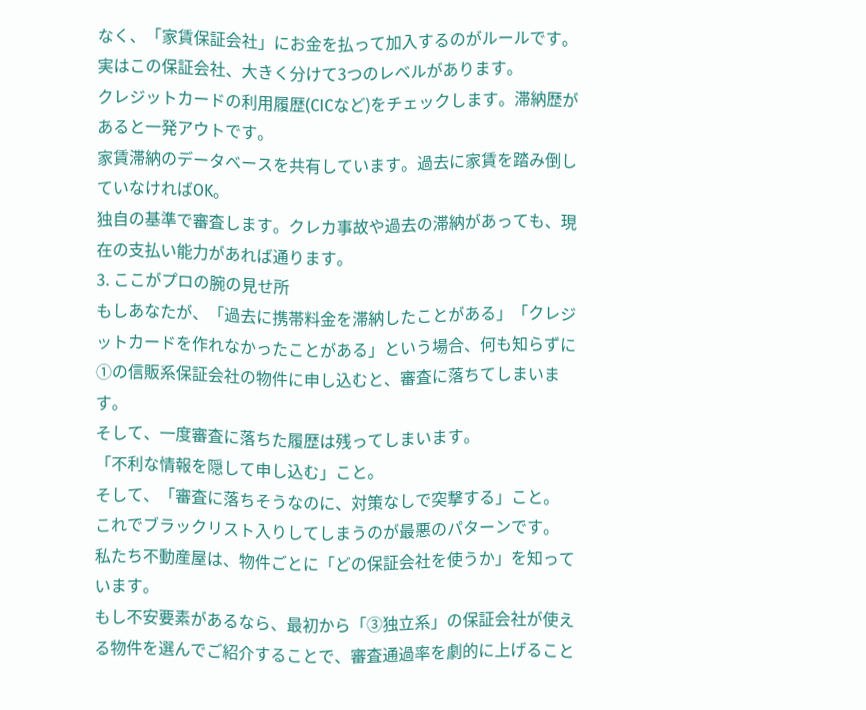なく、「家賃保証会社」にお金を払って加入するのがルールです。
実はこの保証会社、大きく分けて3つのレベルがあります。
クレジットカードの利用履歴(CICなど)をチェックします。滞納歴があると一発アウトです。
家賃滞納のデータベースを共有しています。過去に家賃を踏み倒していなければOK。
独自の基準で審査します。クレカ事故や過去の滞納があっても、現在の支払い能力があれば通ります。
3. ここがプロの腕の見せ所
もしあなたが、「過去に携帯料金を滞納したことがある」「クレジットカードを作れなかったことがある」という場合、何も知らずに①の信販系保証会社の物件に申し込むと、審査に落ちてしまいます。
そして、一度審査に落ちた履歴は残ってしまいます。
「不利な情報を隠して申し込む」こと。
そして、「審査に落ちそうなのに、対策なしで突撃する」こと。
これでブラックリスト入りしてしまうのが最悪のパターンです。
私たち不動産屋は、物件ごとに「どの保証会社を使うか」を知っています。
もし不安要素があるなら、最初から「③独立系」の保証会社が使える物件を選んでご紹介することで、審査通過率を劇的に上げること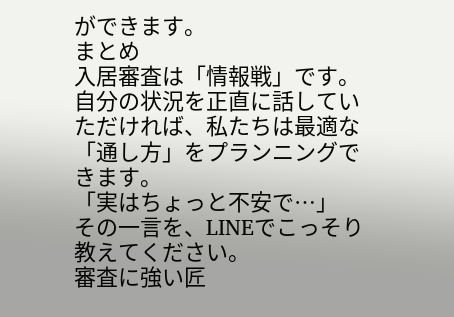ができます。
まとめ
入居審査は「情報戦」です。
自分の状況を正直に話していただければ、私たちは最適な「通し方」をプランニングできます。
「実はちょっと不安で…」
その一言を、LINEでこっそり教えてください。
審査に強い匠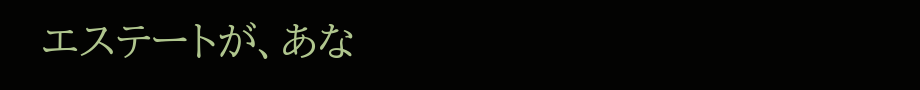エステートが、あな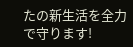たの新生活を全力で守ります!